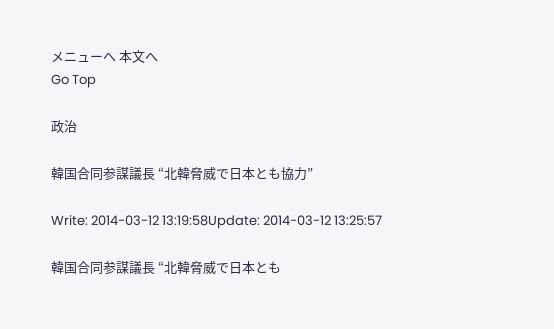メニューへ 本文へ
Go Top

政治

韓国合同参謀議長 “北韓脅威で日本とも協力”

Write: 2014-03-12 13:19:58Update: 2014-03-12 13:25:57

韓国合同参謀議長 “北韓脅威で日本とも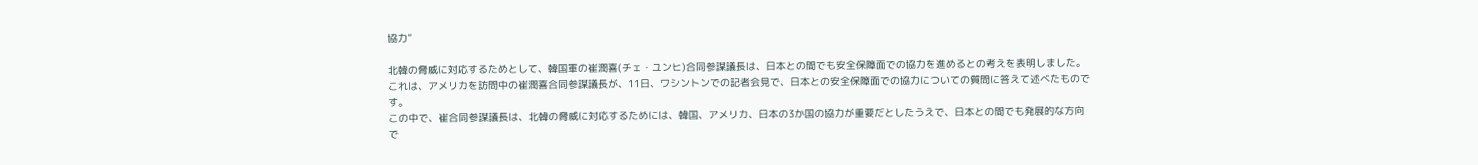協力”

北韓の脅威に対応するためとして、韓国軍の崔潤喜(チェ・ユンヒ)合同参謀議長は、日本との間でも安全保障面での協力を進めるとの考えを表明しました。
これは、アメリカを訪問中の崔潤喜合同参謀議長が、11日、ワシントンでの記者会見で、日本との安全保障面での協力についての質問に答えて述べたものです。
この中で、崔合同参謀議長は、北韓の脅威に対応するためには、韓国、アメリカ、日本の3か国の協力が重要だとしたうえで、日本との間でも発展的な方向で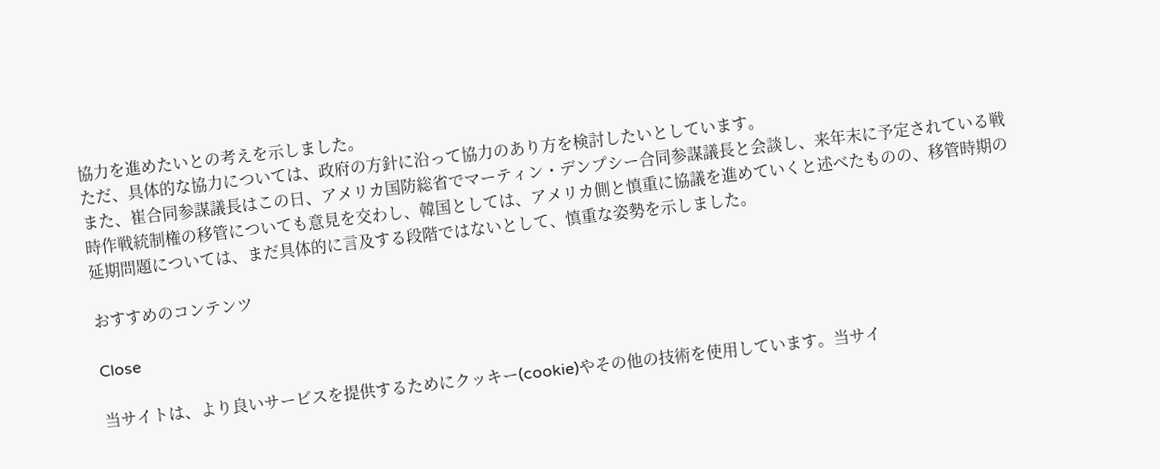協力を進めたいとの考えを示しました。
ただ、具体的な協力については、政府の方針に沿って協力のあり方を検討したいとしています。
また、崔合同参謀議長はこの日、アメリカ国防総省でマーティン・デンプシー合同参謀議長と会談し、来年末に予定されている戦時作戦統制権の移管についても意見を交わし、韓国としては、アメリカ側と慎重に協議を進めていくと述べたものの、移管時期の延期問題については、まだ具体的に言及する段階ではないとして、慎重な姿勢を示しました。

おすすめのコンテンツ

Close

当サイトは、より良いサービスを提供するためにクッキー(cookie)やその他の技術を使用しています。当サイ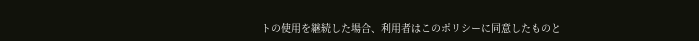トの使用を継続した場合、利用者はこのポリシーに同意したものと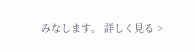みなします。 詳しく見る >